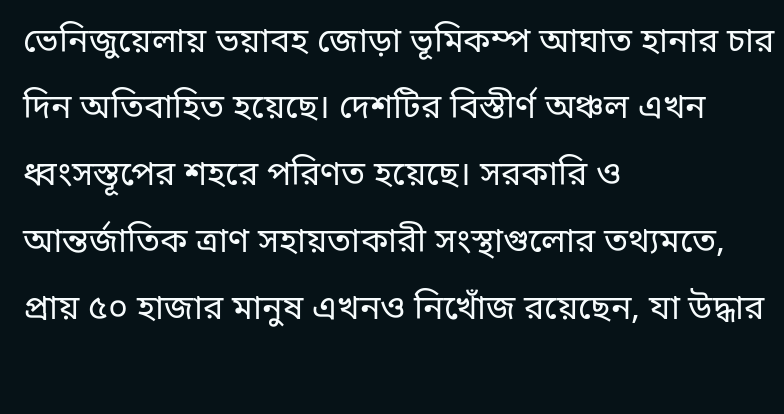ভেনিজুয়েলায় ভয়াবহ জোড়া ভূমিকম্প আঘাত হানার চার দিন অতিবাহিত হয়েছে। দেশটির বিস্তীর্ণ অঞ্চল এখন ধ্বংসস্তূপের শহরে পরিণত হয়েছে। সরকারি ও আন্তর্জাতিক ত্রাণ সহায়তাকারী সংস্থাগুলোর তথ্যমতে, প্রায় ৫০ হাজার মানুষ এখনও নিখোঁজ রয়েছেন, যা উদ্ধার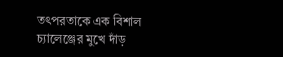তৎপরতাকে এক বিশাল চ্যালেঞ্জের মুখে দাঁড়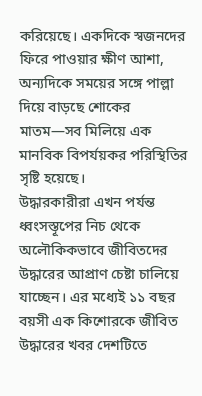করিয়েছে। একদিকে স্বজনদের ফিরে পাওয়ার ক্ষীণ আশা, অন্যদিকে সময়ের সঙ্গে পাল্লা দিয়ে বাড়ছে শোকের মাতম—সব মিলিয়ে এক মানবিক বিপর্যয়কর পরিস্থিতির সৃষ্টি হয়েছে।
উদ্ধারকারীরা এখন পর্যন্ত ধ্বংসস্তূপের নিচ থেকে অলৌকিকভাবে জীবিতদের উদ্ধারের আপ্রাণ চেষ্টা চালিয়ে যাচ্ছেন। এর মধ্যেই ১১ বছর বয়সী এক কিশোরকে জীবিত উদ্ধারের খবর দেশটিতে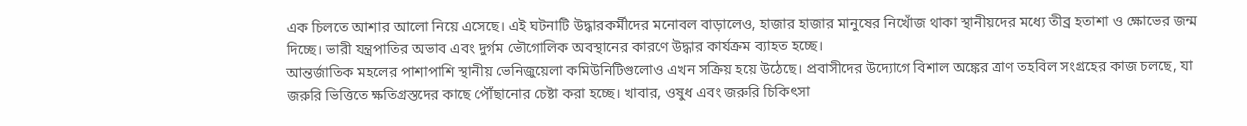এক চিলতে আশার আলো নিয়ে এসেছে। এই ঘটনাটি উদ্ধারকর্মীদের মনোবল বাড়ালেও, হাজার হাজার মানুষের নিখোঁজ থাকা স্থানীয়দের মধ্যে তীব্র হতাশা ও ক্ষোভের জন্ম দিচ্ছে। ভারী যন্ত্রপাতির অভাব এবং দুর্গম ভৌগোলিক অবস্থানের কারণে উদ্ধার কার্যক্রম ব্যাহত হচ্ছে।
আন্তর্জাতিক মহলের পাশাপাশি স্থানীয় ভেনিজুয়েলা কমিউনিটিগুলোও এখন সক্রিয় হয়ে উঠেছে। প্রবাসীদের উদ্যোগে বিশাল অঙ্কের ত্রাণ তহবিল সংগ্রহের কাজ চলছে, যা জরুরি ভিত্তিতে ক্ষতিগ্রস্তদের কাছে পৌঁছানোর চেষ্টা করা হচ্ছে। খাবার, ওষুধ এবং জরুরি চিকিৎসা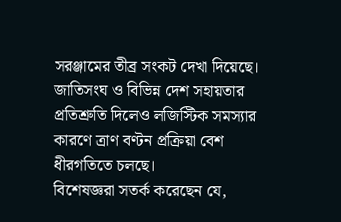সরঞ্জামের তীব্র সংকট দেখা দিয়েছে। জাতিসংঘ ও বিভিন্ন দেশ সহায়তার প্রতিশ্রুতি দিলেও লজিস্টিক সমস্যার কারণে ত্রাণ বণ্টন প্রক্রিয়া বেশ ধীরগতিতে চলছে।
বিশেষজ্ঞরা সতর্ক করেছেন যে,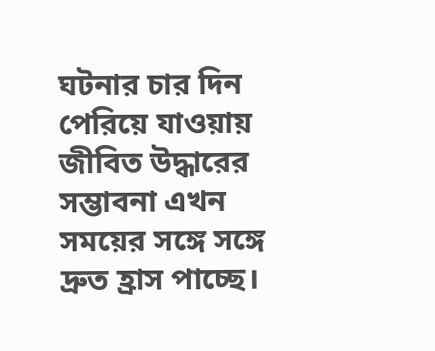ঘটনার চার দিন পেরিয়ে যাওয়ায় জীবিত উদ্ধারের সম্ভাবনা এখন সময়ের সঙ্গে সঙ্গে দ্রুত হ্রাস পাচ্ছে।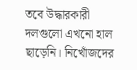তবে উদ্ধারকারী দলগুলো এখনো হাল ছাড়েনি। নিখোঁজদের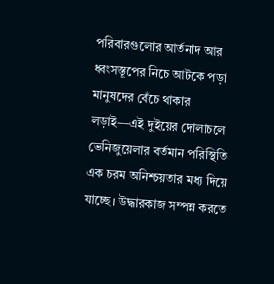পরিবারগুলোর আর্তনাদ আর ধ্বংসস্তূপের নিচে আটকে পড়া মানুষদের বেঁচে থাকার লড়াই—এই দুইয়ের দোলাচলে ভেনিজুয়েলার বর্তমান পরিস্থিতি এক চরম অনিশ্চয়তার মধ্য দিয়ে যাচ্ছে। উদ্ধারকাজ সম্পন্ন করতে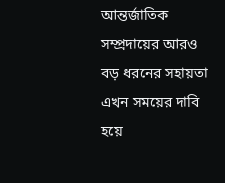আন্তর্জাতিক সম্প্রদায়ের আরও বড় ধরনের সহায়তা এখন সময়ের দাবি হয়ে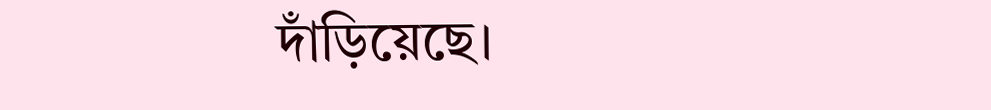দাঁড়িয়েছে।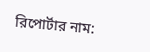রিপোর্টার নাম: